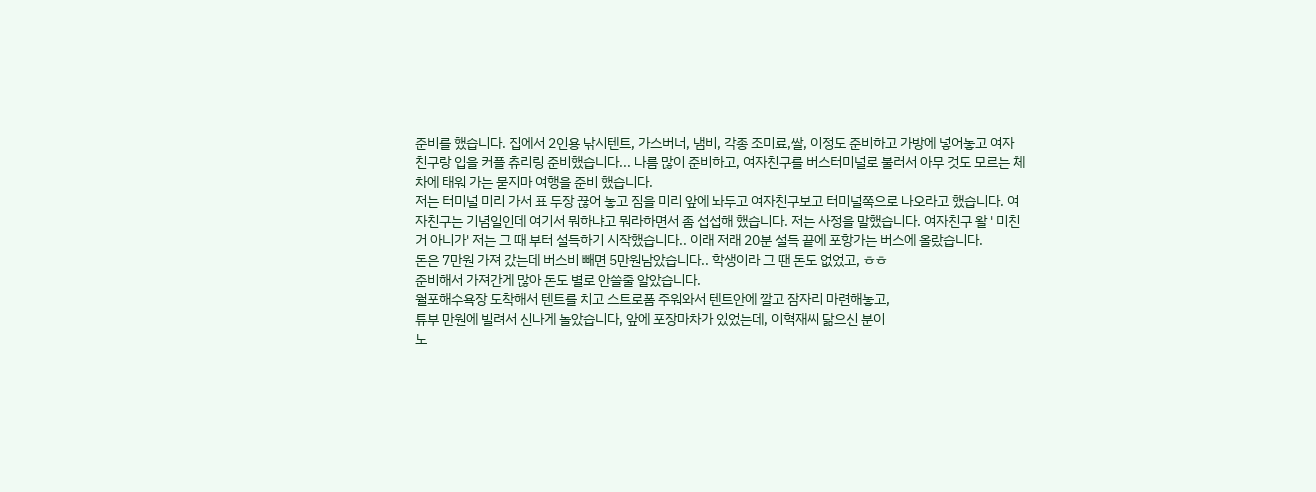준비를 했습니다. 집에서 2인용 낚시텐트, 가스버너, 냄비, 각종 조미료,쌀, 이정도 준비하고 가방에 넣어놓고 여자친구랑 입을 커플 츄리링 준비했습니다... 나름 많이 준비하고, 여자친구를 버스터미널로 불러서 아무 것도 모르는 체 차에 태워 가는 묻지마 여행을 준비 했습니다.
저는 터미널 미리 가서 표 두장 끊어 놓고 짐을 미리 앞에 놔두고 여자친구보고 터미널쪽으로 나오라고 했습니다. 여자친구는 기념일인데 여기서 뭐하냐고 뭐라하면서 좀 섭섭해 했습니다. 저는 사정을 말했습니다. 여자친구 왈 ' 미친거 아니가' 저는 그 때 부터 설득하기 시작했습니다.. 이래 저래 20분 설득 끝에 포항가는 버스에 올랐습니다.
돈은 7만원 가져 갔는데 버스비 빼면 5만원남았습니다.. 학생이라 그 땐 돈도 없었고, ㅎㅎ
준비해서 가져간게 많아 돈도 별로 안쓸줄 알았습니다.
월포해수욕장 도착해서 텐트를 치고 스트로폼 주워와서 텐트안에 깔고 잠자리 마련해놓고,
튜부 만원에 빌려서 신나게 놀았습니다, 앞에 포장마차가 있었는데, 이혁재씨 닮으신 분이
노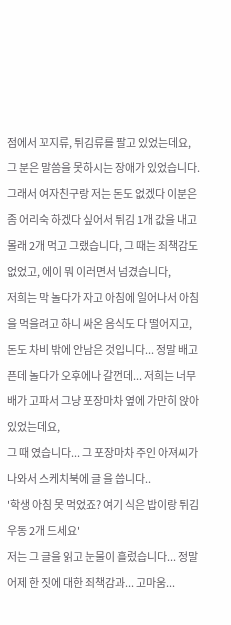점에서 꼬지류, 튀김류를 팔고 있었는데요, 그 분은 말씀을 못하시는 장애가 있었습니다. 그래서 여자친구랑 저는 돈도 없겠다 이분은 좀 어리숙 하겠다 싶어서 튀김 1개 값을 내고 몰래 2개 먹고 그랬습니다, 그 때는 죄책감도 없었고, 에이 뭐 이러면서 넘겼습니다,
저희는 막 놀다가 자고 아침에 일어나서 아침을 먹을려고 하니 싸온 음식도 다 떨어지고, 돈도 차비 밖에 안남은 것입니다... 정말 배고픈데 놀다가 오후에나 갈껀데... 저희는 너무 배가 고파서 그냥 포장마차 옆에 가만히 앉아 있었는데요,
그 때 였습니다... 그 포장마차 주인 아져씨가 나와서 스케치북에 글 을 씁니다..
'학생 아침 못 먹었죠? 여기 식은 밥이랑 튀김우동 2개 드세요'
저는 그 글을 읽고 눈물이 흘렀습니다... 정말 어제 한 짓에 대한 죄책감과... 고마움...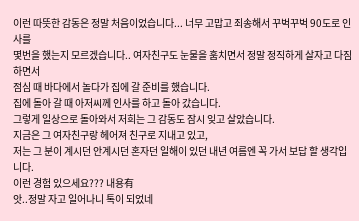이런 따뜻한 감동은 정말 처음이었습니다... 너무 고맙고 죄송해서 꾸벅꾸벅 90도로 인사를
몇번을 했는지 모르겠습니다.. 여자친구도 눈물을 훔치면서 정말 정직하게 살자고 다짐하면서
점심 때 바다에서 놀다가 집에 갈 준비를 했습니다.
집에 돌아 갈 때 아저씨께 인사를 하고 돌아 갔습니다.
그렇게 일상으로 돌아와서 저희는 그 감동도 잠시 잊고 살았습니다.
지금은 그 여자친구랑 헤어져 친구로 지내고 있고,
저는 그 분이 계시던 안계시던 혼자던 일해이 있던 내년 여름엔 꼭 가서 보답 할 생각입니다.
이런 경험 있으세요??? 내용有
앗..정말 자고 일어나니 톡이 되었네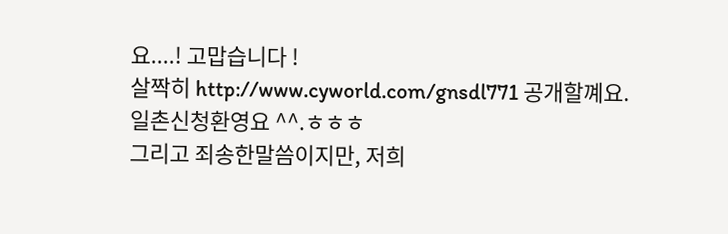요....! 고맙습니다 !
살짝히 http://www.cyworld.com/gnsdl771 공개할꼐요.
일촌신청환영요 ^^.ㅎㅎㅎ
그리고 죄송한말씀이지만, 저희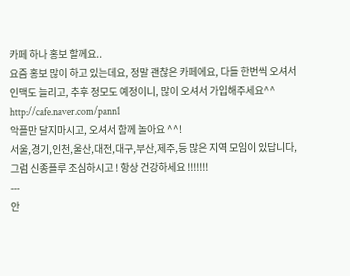카페 하나 홍보 할께요..
요즘 홍보 많이 하고 있는데요, 정말 괜찮은 카페에요, 다들 한번씩 오셔서
인맥도 늘리고, 추후 정모도 예정이니, 많이 오셔서 가입해주세요^^
http://cafe.naver.com/pann1
악플만 달지마시고, 오셔서 함께 놀아요 ^^!
서울,경기,인천,울산,대전,대구,부산,제주,등 많은 지역 모임이 있답니다,
그럼 신종플루 조심하시고 ! 항상 건강하세요 !!!!!!!
---
안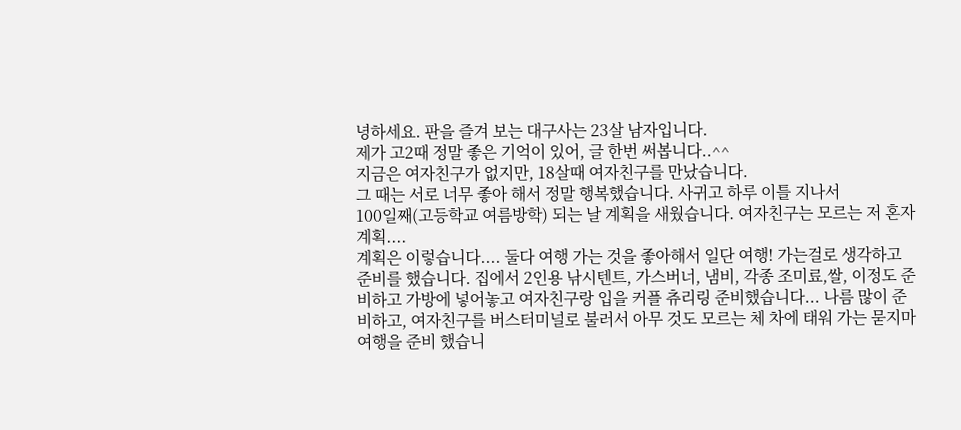녕하세요. 판을 즐겨 보는 대구사는 23살 남자입니다.
제가 고2때 정말 좋은 기억이 있어, 글 한번 써봅니다..^^
지금은 여자친구가 없지만, 18살때 여자친구를 만났습니다.
그 때는 서로 너무 좋아 해서 정말 행복했습니다. 사귀고 하루 이틀 지나서
100일째(고등학교 여름방학) 되는 날 계획을 새웠습니다. 여자친구는 모르는 저 혼자
계획....
계획은 이렇습니다.... 둘다 여행 가는 것을 좋아해서 일단 여행! 가는걸로 생각하고
준비를 했습니다. 집에서 2인용 낚시텐트, 가스버너, 냄비, 각종 조미료,쌀, 이정도 준비하고 가방에 넣어놓고 여자친구랑 입을 커플 츄리링 준비했습니다... 나름 많이 준비하고, 여자친구를 버스터미널로 불러서 아무 것도 모르는 체 차에 태워 가는 묻지마 여행을 준비 했습니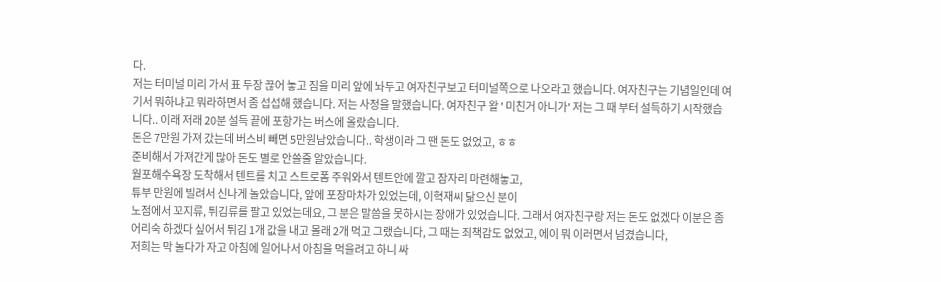다.
저는 터미널 미리 가서 표 두장 끊어 놓고 짐을 미리 앞에 놔두고 여자친구보고 터미널쪽으로 나오라고 했습니다. 여자친구는 기념일인데 여기서 뭐하냐고 뭐라하면서 좀 섭섭해 했습니다. 저는 사정을 말했습니다. 여자친구 왈 ' 미친거 아니가' 저는 그 때 부터 설득하기 시작했습니다.. 이래 저래 20분 설득 끝에 포항가는 버스에 올랐습니다.
돈은 7만원 가져 갔는데 버스비 빼면 5만원남았습니다.. 학생이라 그 땐 돈도 없었고, ㅎㅎ
준비해서 가져간게 많아 돈도 별로 안쓸줄 알았습니다.
월포해수욕장 도착해서 텐트를 치고 스트로폼 주워와서 텐트안에 깔고 잠자리 마련해놓고,
튜부 만원에 빌려서 신나게 놀았습니다, 앞에 포장마차가 있었는데, 이혁재씨 닮으신 분이
노점에서 꼬지류, 튀김류를 팔고 있었는데요, 그 분은 말씀을 못하시는 장애가 있었습니다. 그래서 여자친구랑 저는 돈도 없겠다 이분은 좀 어리숙 하겠다 싶어서 튀김 1개 값을 내고 몰래 2개 먹고 그랬습니다, 그 때는 죄책감도 없었고, 에이 뭐 이러면서 넘겼습니다,
저희는 막 놀다가 자고 아침에 일어나서 아침을 먹을려고 하니 싸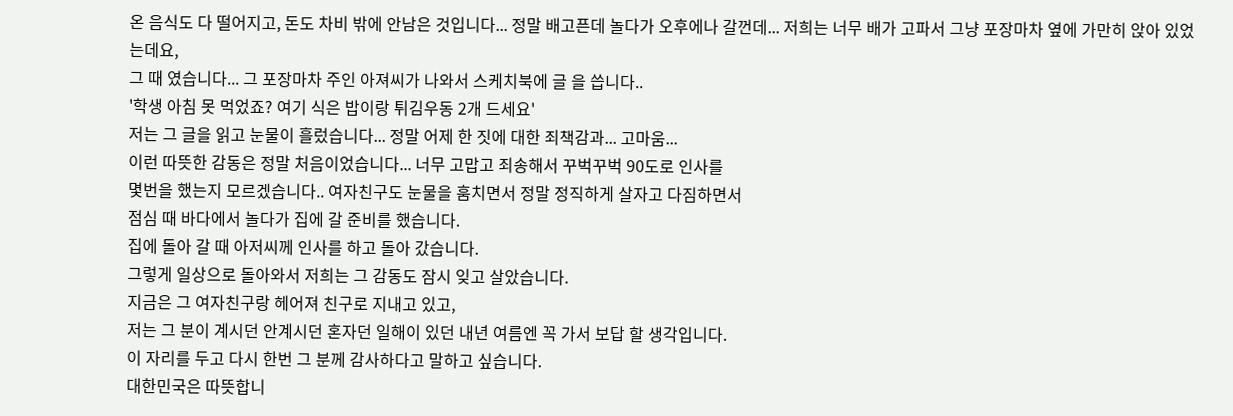온 음식도 다 떨어지고, 돈도 차비 밖에 안남은 것입니다... 정말 배고픈데 놀다가 오후에나 갈껀데... 저희는 너무 배가 고파서 그냥 포장마차 옆에 가만히 앉아 있었는데요,
그 때 였습니다... 그 포장마차 주인 아져씨가 나와서 스케치북에 글 을 씁니다..
'학생 아침 못 먹었죠? 여기 식은 밥이랑 튀김우동 2개 드세요'
저는 그 글을 읽고 눈물이 흘렀습니다... 정말 어제 한 짓에 대한 죄책감과... 고마움...
이런 따뜻한 감동은 정말 처음이었습니다... 너무 고맙고 죄송해서 꾸벅꾸벅 90도로 인사를
몇번을 했는지 모르겠습니다.. 여자친구도 눈물을 훔치면서 정말 정직하게 살자고 다짐하면서
점심 때 바다에서 놀다가 집에 갈 준비를 했습니다.
집에 돌아 갈 때 아저씨께 인사를 하고 돌아 갔습니다.
그렇게 일상으로 돌아와서 저희는 그 감동도 잠시 잊고 살았습니다.
지금은 그 여자친구랑 헤어져 친구로 지내고 있고,
저는 그 분이 계시던 안계시던 혼자던 일해이 있던 내년 여름엔 꼭 가서 보답 할 생각입니다.
이 자리를 두고 다시 한번 그 분께 감사하다고 말하고 싶습니다.
대한민국은 따뜻합니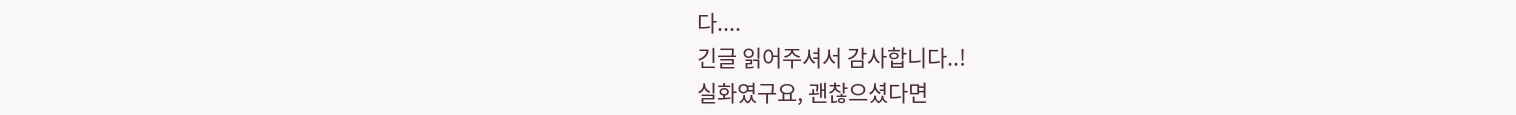다....
긴글 읽어주셔서 감사합니다..!
실화였구요, 괜찮으셨다면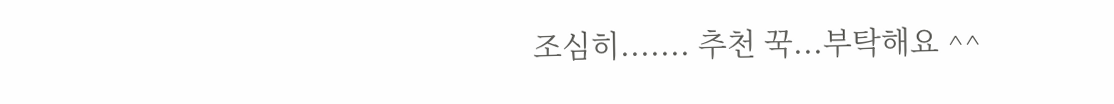조심히....... 추천 꾹...부탁해요 ^^